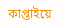কাপ্তাইয়ে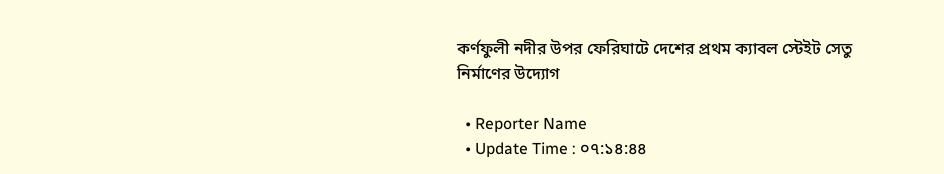কর্ণফুলী নদীর উপর ফেরিঘাটে দেশের প্রথম ক্যাবল স্টেইট সেতু নির্মাণের উদ্যোগ

  • Reporter Name
  • Update Time : ০৭:১৪:৪৪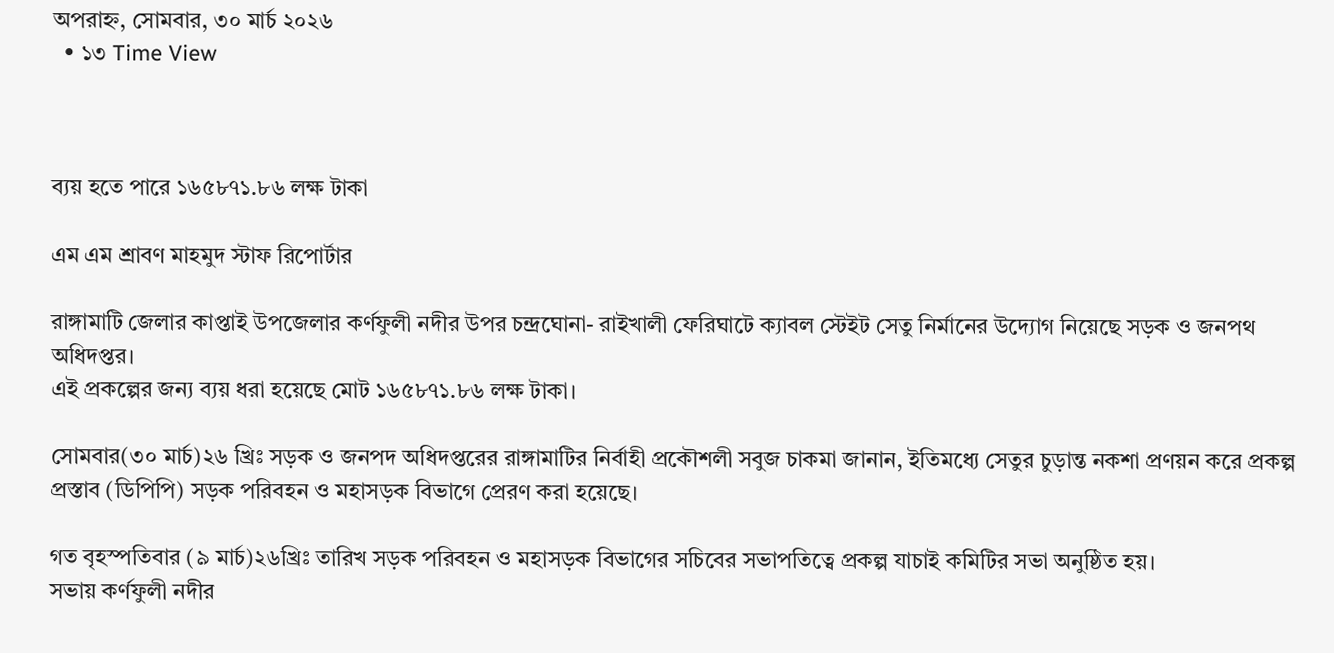অপরাহ্ন, সোমবার, ৩০ মার্চ ২০২৬
  • ১৩ Time View



ব্যয় হতে পারে ১৬৫৮৭১.৮৬ লক্ষ টাকা

এম এম শ্রাবণ মাহমুদ স্টাফ রিপোর্টার

রাঙ্গামাটি জেলার কাপ্তাই উপজেলার কর্ণফুলী নদীর উপর চন্দ্রঘোনা- রাইখালী ফেরিঘাটে ক্যাবল স্টেইট সেতু নির্মানের উদ্যোগ নিয়েছে সড়ক ও জনপথ অধিদপ্তর।
এই প্রকল্পের জন্য ব্যয় ধরা হয়েছে মোট ১৬৫৮৭১.৮৬ লক্ষ টাকা।

সোমবার(৩০ মার্চ)২৬ খ্রিঃ সড়ক ও জনপদ অধিদপ্তরের রাঙ্গামাটির নির্বাহী প্রকৌশলী সবুজ চাকমা জানান, ইতিমধ্যে সেতুর চুড়ান্ত নকশা প্রণয়ন করে প্রকল্প প্রস্তাব (ডিপিপি) সড়ক পরিবহন ও মহাসড়ক বিভাগে প্রেরণ করা হয়েছে।

গত বৃহস্পতিবার (৯ মার্চ)২৬খ্রিঃ তারিখ সড়ক পরিবহন ও মহাসড়ক বিভাগের সচিবের সভাপতিত্বে প্রকল্প যাচাই কমিটির সভা অনুষ্ঠিত হয়।
সভায় কর্ণফুলী নদীর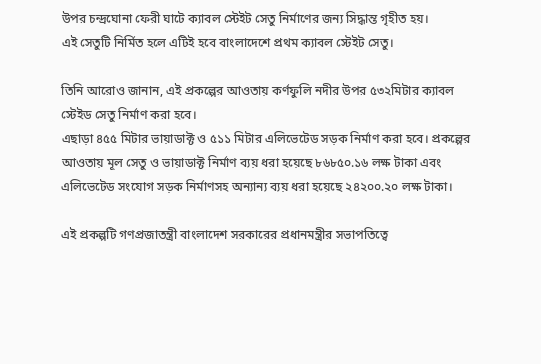উপর চন্দ্রঘোনা ফেরী ঘাটে ক্যাবল স্টেইট সেতু নির্মাণের জন্য সিদ্ধান্ত গৃহীত হয়।
এই সেতুটি নির্মিত হলে এটিই হবে বাংলাদেশে প্রথম ক্যাবল স্টেইট সেতু।

তিনি আরোও জানান, এই প্রকল্পের আওতায় কর্ণফুলি নদীর উপর ৫৩২মিটার ক্যাবল স্টেইড সেতু নির্মাণ করা হবে।
এছাড়া ৪৫৫ মিটার ভায়াডাক্ট ও ৫১১ মিটার এলিভেটেড সড়ক নির্মাণ করা হবে। প্রকল্পের আওতায় মূল সেতু ও ভায়াডাক্ট নির্মাণ ব্যয় ধরা হয়েছে ৮৬৮৫০.১৬ লক্ষ টাকা এবং এলিভেটেড সংযোগ সড়ক নির্মাণসহ অন্যান্য ব্যয় ধরা হয়েছে ২৪২০০.২০ লক্ষ টাকা।

এই প্রকল্পটি গণপ্রজাতন্ত্রী বাংলাদেশ সরকারের প্রধানমন্ত্রীর সভাপতিত্বে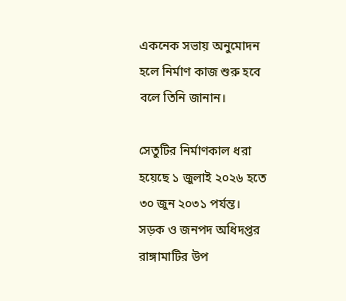একনেক সভায় অনুমোদন হলে নির্মাণ কাজ শুরু হবে বলে তিনি জানান।

সেতুটির নির্মাণকাল ধরা হয়েছে ১ জুলাই ২০২৬ হতে ৩০ জুন ২০৩১ পর্যন্ত।
সড়ক ও জনপদ অধিদপ্তর রাঙ্গামাটির উপ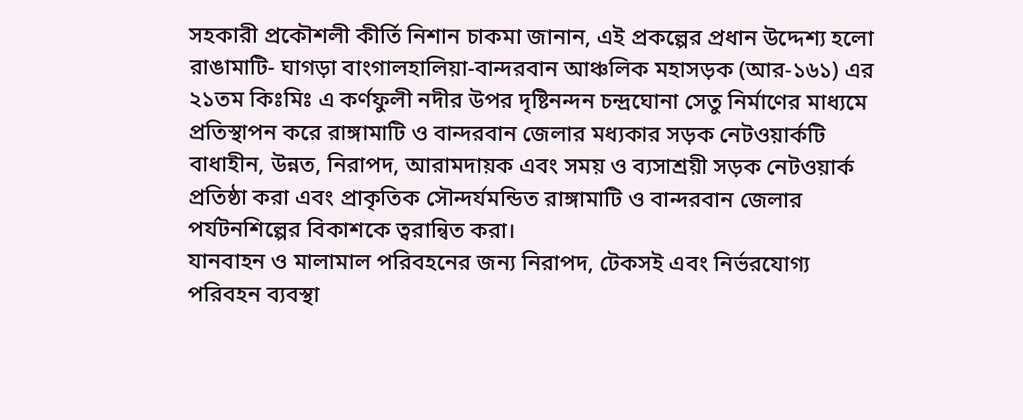সহকারী প্রকৌশলী কীর্তি নিশান চাকমা জানান, এই প্রকল্পের প্রধান উদ্দেশ্য হলো রাঙামাটি- ঘাগড়া বাংগালহালিয়া-বান্দরবান আঞ্চলিক মহাসড়ক (আর-১৬১) এর ২১তম কিঃমিঃ এ কর্ণফুলী নদীর উপর দৃষ্টিনন্দন চন্দ্রঘোনা সেতু নির্মাণের মাধ্যমে প্রতিস্থাপন করে রাঙ্গামাটি ও বান্দরবান জেলার মধ্যকার সড়ক নেটওয়ার্কটি বাধাহীন, উন্নত, নিরাপদ, আরামদায়ক এবং সময় ও ব্যসাশ্রয়ী সড়ক নেটওয়ার্ক প্রতিষ্ঠা করা এবং প্রাকৃতিক সৌন্দর্যমন্ডিত রাঙ্গামাটি ও বান্দরবান জেলার পর্যটনশিল্পের বিকাশকে ত্বরান্বিত করা।
যানবাহন ও মালামাল পরিবহনের জন্য নিরাপদ, টেকসই এবং নির্ভরযোগ্য পরিবহন ব্যবস্থা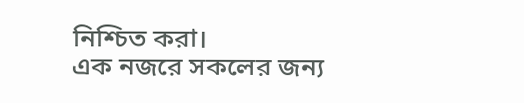নিশ্চিত করা।
এক নজরে সকলের জন্য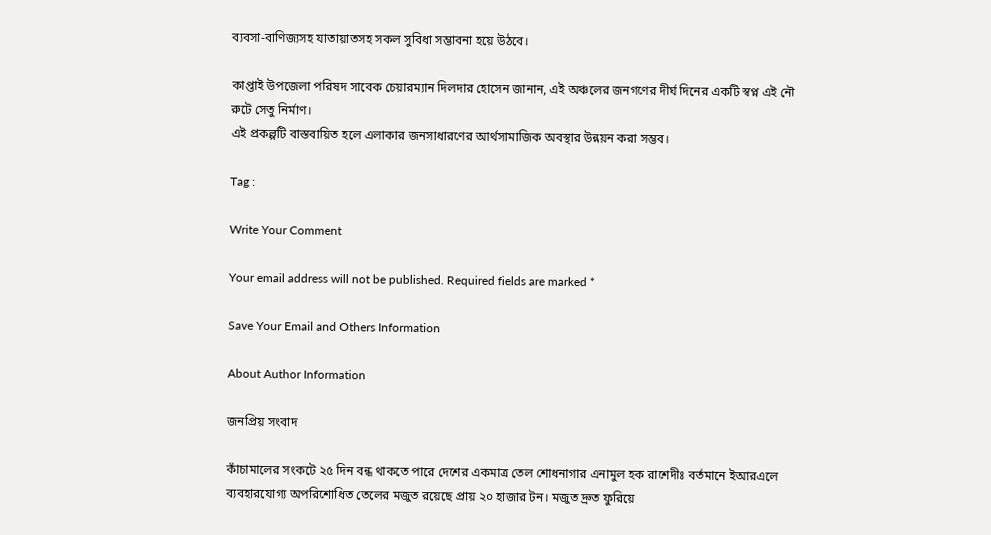ব্যবসা-বাণিজ্যসহ যাতায়াতসহ সকল সুবিধা সম্ভাবনা হয়ে উঠবে।

কাপ্তাই উপজেলা পরিষদ সাবেক চেয়ারম্যান দিলদার হোসেন জানান, এই অঞ্চলের জনগণের দীর্ঘ দিনের একটি স্বপ্ন এই নৌ রুটে সেতু নির্মাণ।
এই প্রকল্পটি বাস্তবায়িত হলে এলাকার জনসাধারণের আর্থসামাজিক অবস্থার উন্নয়ন করা সম্ভব।

Tag :

Write Your Comment

Your email address will not be published. Required fields are marked *

Save Your Email and Others Information

About Author Information

জনপ্রিয় সংবাদ

কাঁচামালের সংকটে ২৫ দিন বন্ধ থাকতে পারে দেশের একমাত্র তেল শোধনাগার এনামুল হক রাশেদীঃ বর্তমানে ইআরএলে ব্যবহারযোগ্য অপরিশোধিত তেলের মজুত রয়েছে প্রায় ২০ হাজার টন। মজুত দ্রুত ফুরিয়ে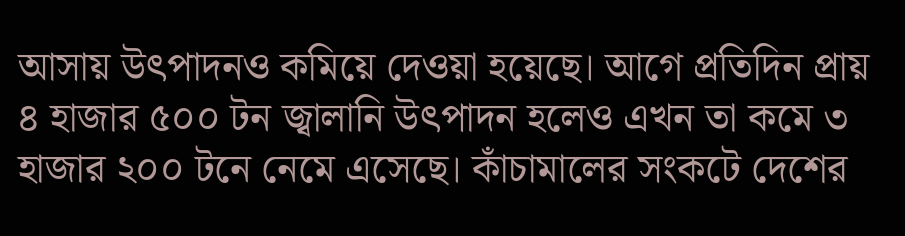আসায় উৎপাদনও কমিয়ে দেওয়া হয়েছে। আগে প্রতিদিন প্রায় ৪ হাজার ৫০০ টন জ্বালানি উৎপাদন হলেও এখন তা কমে ৩ হাজার ২০০ টনে নেমে এসেছে। কাঁচামালের সংকটে দেশের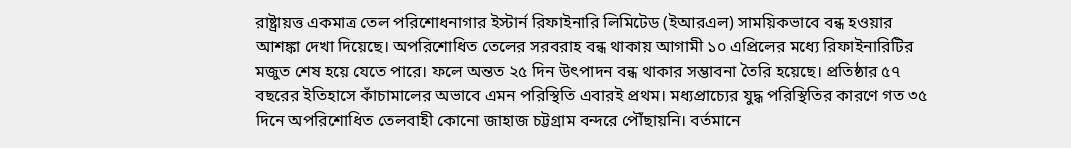রাষ্ট্রায়ত্ত একমাত্র তেল পরিশোধনাগার ইস্টার্ন রিফাইনারি লিমিটেড (ইআরএল) সাময়িকভাবে বন্ধ হওয়ার আশঙ্কা দেখা দিয়েছে। অপরিশোধিত তেলের সরবরাহ বন্ধ থাকায় আগামী ১০ এপ্রিলের মধ্যে রিফাইনারিটির মজুত শেষ হয়ে যেতে পারে। ফলে অন্তত ২৫ দিন উৎপাদন বন্ধ থাকার সম্ভাবনা তৈরি হয়েছে। প্রতিষ্ঠার ৫৭ বছরের ইতিহাসে কাঁচামালের অভাবে এমন পরিস্থিতি এবারই প্রথম। মধ্যপ্রাচ্যের যুদ্ধ পরিস্থিতির কারণে গত ৩৫ দিনে অপরিশোধিত তেলবাহী কোনো জাহাজ চট্টগ্রাম বন্দরে পৌঁছায়নি। বর্তমানে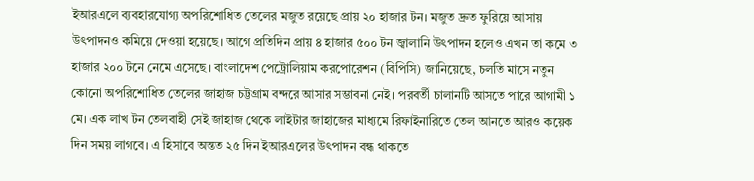ইআরএলে ব্যবহারযোগ্য অপরিশোধিত তেলের মজুত রয়েছে প্রায় ২০ হাজার টন। মজুত দ্রুত ফুরিয়ে আসায় উৎপাদনও কমিয়ে দেওয়া হয়েছে। আগে প্রতিদিন প্রায় ৪ হাজার ৫০০ টন জ্বালানি উৎপাদন হলেও এখন তা কমে ৩ হাজার ২০০ টনে নেমে এসেছে। বাংলাদেশ পেট্রোলিয়াম করপোরেশন (বিপিসি) জানিয়েছে, চলতি মাসে নতুন কোনো অপরিশোধিত তেলের জাহাজ চট্টগ্রাম বন্দরে আসার সম্ভাবনা নেই। পরবর্তী চালানটি আসতে পারে আগামী ১ মে। এক লাখ টন তেলবাহী সেই জাহাজ থেকে লাইটার জাহাজের মাধ্যমে রিফাইনারিতে তেল আনতে আরও কয়েক দিন সময় লাগবে। এ হিসাবে অন্তত ২৫ দিন ইআরএলের উৎপাদন বন্ধ থাকতে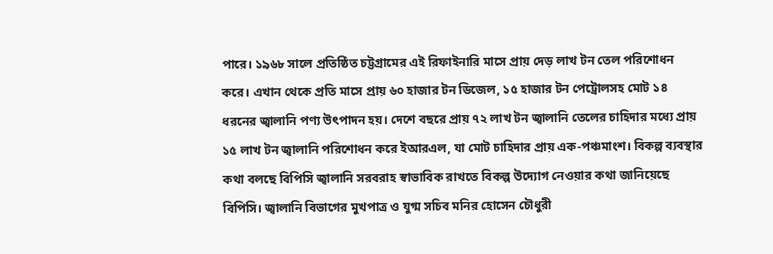পারে। ১৯৬৮ সালে প্রতিষ্ঠিত চট্টগ্রামের এই রিফাইনারি মাসে প্রায় দেড় লাখ টন তেল পরিশোধন করে। এখান থেকে প্রতি মাসে প্রায় ৬০ হাজার টন ডিজেল, ১৫ হাজার টন পেট্রোলসহ মোট ১৪ ধরনের জ্বালানি পণ্য উৎপাদন হয়। দেশে বছরে প্রায় ৭২ লাখ টন জ্বালানি তেলের চাহিদার মধ্যে প্রায় ১৫ লাখ টন জ্বালানি পরিশোধন করে ইআরএল, যা মোট চাহিদার প্রায় এক-পঞ্চমাংশ। বিকল্প ব্যবস্থার কথা বলছে বিপিসি জ্বালানি সরবরাহ স্বাভাবিক রাখতে বিকল্প উদ্যোগ নেওয়ার কথা জানিয়েছে বিপিসি। জ্বালানি বিভাগের মুখপাত্র ও যুগ্ম সচিব মনির হোসেন চৌধুরী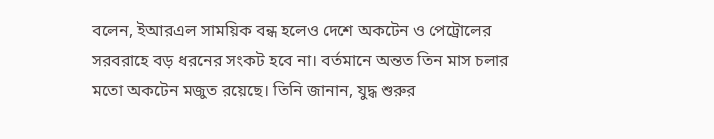বলেন, ইআরএল সাময়িক বন্ধ হলেও দেশে অকটেন ও পেট্রোলের সরবরাহে বড় ধরনের সংকট হবে না। বর্তমানে অন্তত তিন মাস চলার মতো অকটেন মজুত রয়েছে। তিনি জানান, যুদ্ধ শুরুর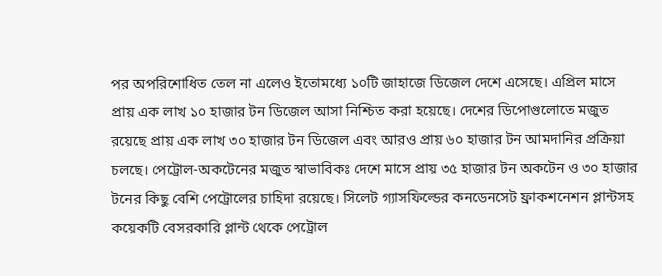পর অপরিশোধিত তেল না এলেও ইতোমধ্যে ১০টি জাহাজে ডিজেল দেশে এসেছে। এপ্রিল মাসে প্রায় এক লাখ ১০ হাজার টন ডিজেল আসা নিশ্চিত করা হয়েছে। দেশের ডিপোগুলোতে মজুত রয়েছে প্রায় এক লাখ ৩০ হাজার টন ডিজেল এবং আরও প্রায় ৬০ হাজার টন আমদানির প্রক্রিয়া চলছে। পেট্রোল-অকটেনের মজুত স্বাভাবিকঃ দেশে মাসে প্রায় ৩৫ হাজার টন অকটেন ও ৩০ হাজার টনের কিছু বেশি পেট্রোলের চাহিদা রয়েছে। সিলেট গ্যাসফিল্ডের কনডেনসেট ফ্রাকশনেশন প্লান্টসহ কয়েকটি বেসরকারি প্লান্ট থেকে পেট্রোল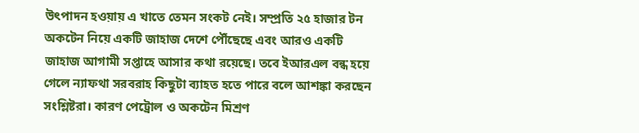উৎপাদন হওয়ায় এ খাতে তেমন সংকট নেই। সম্প্রতি ২৫ হাজার টন অকটেন নিয়ে একটি জাহাজ দেশে পৌঁছেছে এবং আরও একটি জাহাজ আগামী সপ্তাহে আসার কথা রয়েছে। তবে ইআরএল বন্ধ হয়ে গেলে ন্যাফথা সরবরাহ কিছুটা ব্যাহত হতে পারে বলে আশঙ্কা করছেন সংশ্লিষ্টরা। কারণ পেট্রোল ও অকটেন মিশ্রণ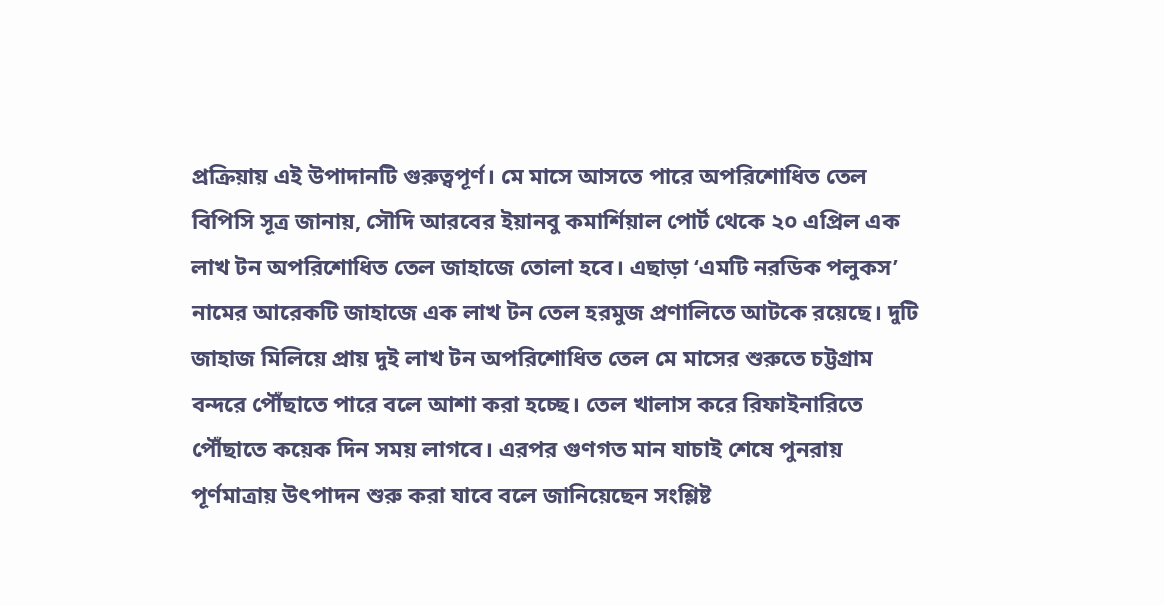প্রক্রিয়ায় এই উপাদানটি গুরুত্বপূর্ণ। মে মাসে আসতে পারে অপরিশোধিত তেল বিপিসি সূত্র জানায়, সৌদি আরবের ইয়ানবু কমার্শিয়াল পোর্ট থেকে ২০ এপ্রিল এক লাখ টন অপরিশোধিত তেল জাহাজে তোলা হবে। এছাড়া ‘এমটি নরডিক পলুকস’ নামের আরেকটি জাহাজে এক লাখ টন তেল হরমুজ প্রণালিতে আটকে রয়েছে। দুটি জাহাজ মিলিয়ে প্রায় দুই লাখ টন অপরিশোধিত তেল মে মাসের শুরুতে চট্টগ্রাম বন্দরে পৌঁছাতে পারে বলে আশা করা হচ্ছে। তেল খালাস করে রিফাইনারিতে পৌঁছাতে কয়েক দিন সময় লাগবে। এরপর গুণগত মান যাচাই শেষে পুনরায় পূর্ণমাত্রায় উৎপাদন শুরু করা যাবে বলে জানিয়েছেন সংশ্লিষ্ট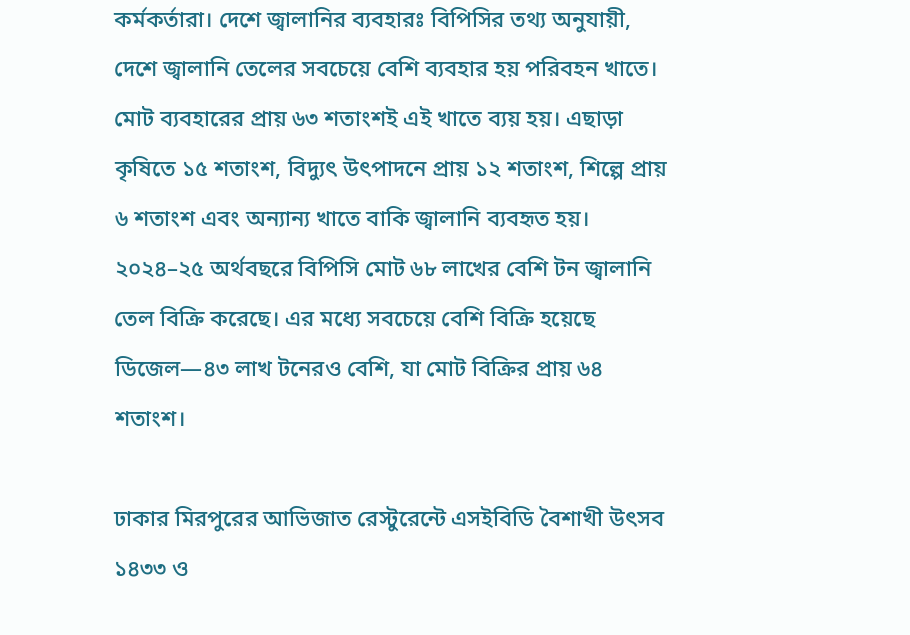কর্মকর্তারা। দেশে জ্বালানির ব্যবহারঃ বিপিসির তথ্য অনুযায়ী, দেশে জ্বালানি তেলের সবচেয়ে বেশি ব্যবহার হয় পরিবহন খাতে। মোট ব্যবহারের প্রায় ৬৩ শতাংশই এই খাতে ব্যয় হয়। এছাড়া কৃষিতে ১৫ শতাংশ, বিদ্যুৎ উৎপাদনে প্রায় ১২ শতাংশ, শিল্পে প্রায় ৬ শতাংশ এবং অন্যান্য খাতে বাকি জ্বালানি ব্যবহৃত হয়। ২০২৪–২৫ অর্থবছরে বিপিসি মোট ৬৮ লাখের বেশি টন জ্বালানি তেল বিক্রি করেছে। এর মধ্যে সবচেয়ে বেশি বিক্রি হয়েছে ডিজেল—৪৩ লাখ টনেরও বেশি, যা মোট বিক্রির প্রায় ৬৪ শতাংশ।

ঢাকার মিরপুরের আভিজাত রেস্টুরেন্টে এসইবিডি বৈশাখী উৎসব ১৪৩৩ ও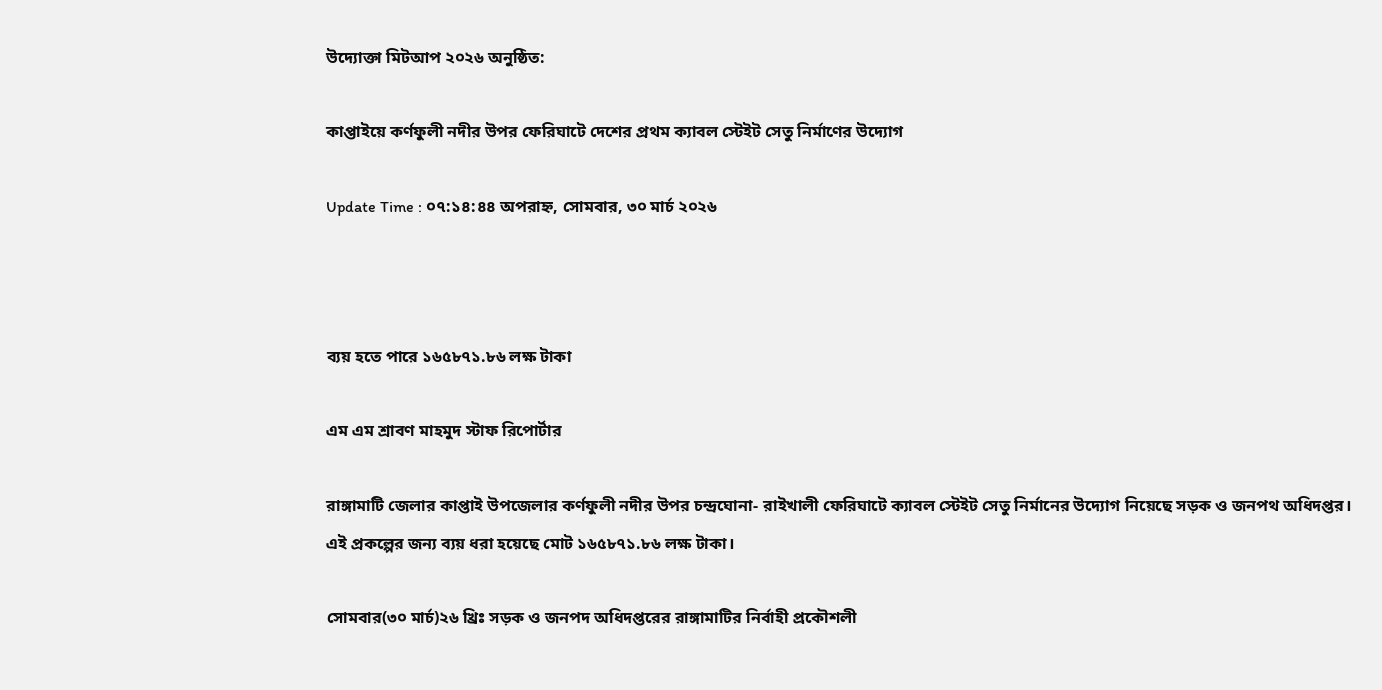উদ্যোক্তা মিটআপ ২০২৬ অনুষ্ঠিত:

কাপ্তাইয়ে কর্ণফুলী নদীর উপর ফেরিঘাটে দেশের প্রথম ক্যাবল স্টেইট সেতু নির্মাণের উদ্যোগ

Update Time : ০৭:১৪:৪৪ অপরাহ্ন, সোমবার, ৩০ মার্চ ২০২৬



ব্যয় হতে পারে ১৬৫৮৭১.৮৬ লক্ষ টাকা

এম এম শ্রাবণ মাহমুদ স্টাফ রিপোর্টার

রাঙ্গামাটি জেলার কাপ্তাই উপজেলার কর্ণফুলী নদীর উপর চন্দ্রঘোনা- রাইখালী ফেরিঘাটে ক্যাবল স্টেইট সেতু নির্মানের উদ্যোগ নিয়েছে সড়ক ও জনপথ অধিদপ্তর।
এই প্রকল্পের জন্য ব্যয় ধরা হয়েছে মোট ১৬৫৮৭১.৮৬ লক্ষ টাকা।

সোমবার(৩০ মার্চ)২৬ খ্রিঃ সড়ক ও জনপদ অধিদপ্তরের রাঙ্গামাটির নির্বাহী প্রকৌশলী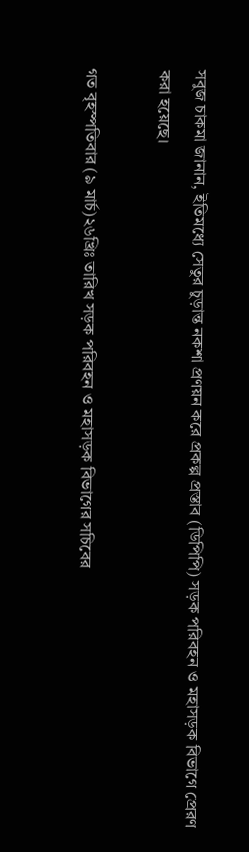সবুজ চাকমা জানান, ইতিমধ্যে সেতুর চুড়ান্ত নকশা প্রণয়ন করে প্রকল্প প্রস্তাব (ডিপিপি) সড়ক পরিবহন ও মহাসড়ক বিভাগে প্রেরণ করা হয়েছে।

গত বৃহস্পতিবার (৯ মার্চ)২৬খ্রিঃ তারিখ সড়ক পরিবহন ও মহাসড়ক বিভাগের সচিবের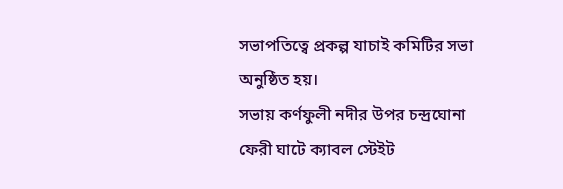সভাপতিত্বে প্রকল্প যাচাই কমিটির সভা অনুষ্ঠিত হয়।
সভায় কর্ণফুলী নদীর উপর চন্দ্রঘোনা ফেরী ঘাটে ক্যাবল স্টেইট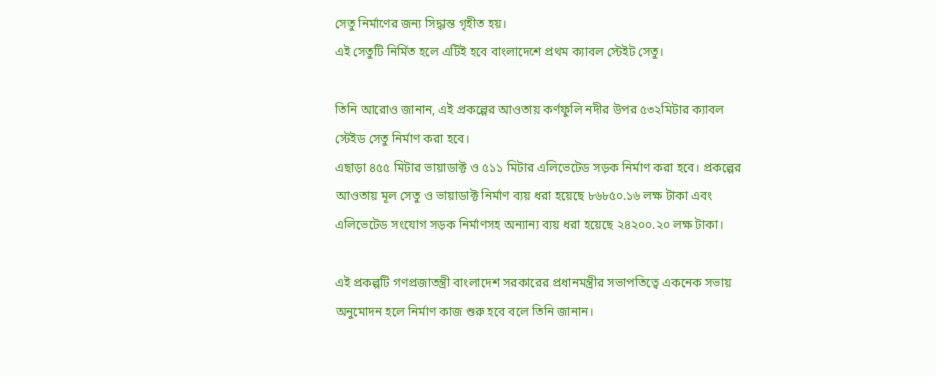সেতু নির্মাণের জন্য সিদ্ধান্ত গৃহীত হয়।
এই সেতুটি নির্মিত হলে এটিই হবে বাংলাদেশে প্রথম ক্যাবল স্টেইট সেতু।

তিনি আরোও জানান, এই প্রকল্পের আওতায় কর্ণফুলি নদীর উপর ৫৩২মিটার ক্যাবল স্টেইড সেতু নির্মাণ করা হবে।
এছাড়া ৪৫৫ মিটার ভায়াডাক্ট ও ৫১১ মিটার এলিভেটেড সড়ক নির্মাণ করা হবে। প্রকল্পের আওতায় মূল সেতু ও ভায়াডাক্ট নির্মাণ ব্যয় ধরা হয়েছে ৮৬৮৫০.১৬ লক্ষ টাকা এবং এলিভেটেড সংযোগ সড়ক নির্মাণসহ অন্যান্য ব্যয় ধরা হয়েছে ২৪২০০.২০ লক্ষ টাকা।

এই প্রকল্পটি গণপ্রজাতন্ত্রী বাংলাদেশ সরকারের প্রধানমন্ত্রীর সভাপতিত্বে একনেক সভায় অনুমোদন হলে নির্মাণ কাজ শুরু হবে বলে তিনি জানান।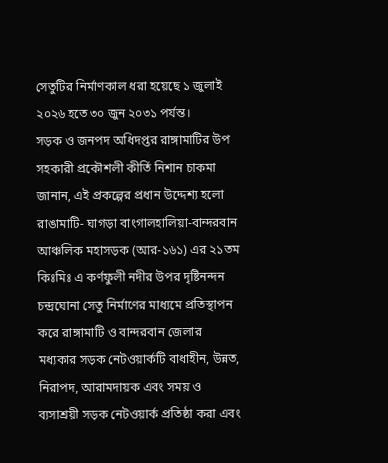সেতুটির নির্মাণকাল ধরা হয়েছে ১ জুলাই ২০২৬ হতে ৩০ জুন ২০৩১ পর্যন্ত।
সড়ক ও জনপদ অধিদপ্তর রাঙ্গামাটির উপ সহকারী প্রকৌশলী কীর্তি নিশান চাকমা জানান, এই প্রকল্পের প্রধান উদ্দেশ্য হলো রাঙামাটি- ঘাগড়া বাংগালহালিয়া-বান্দরবান আঞ্চলিক মহাসড়ক (আর-১৬১) এর ২১তম কিঃমিঃ এ কর্ণফুলী নদীর উপর দৃষ্টিনন্দন চন্দ্রঘোনা সেতু নির্মাণের মাধ্যমে প্রতিস্থাপন করে রাঙ্গামাটি ও বান্দরবান জেলার মধ্যকার সড়ক নেটওয়ার্কটি বাধাহীন, উন্নত, নিরাপদ, আরামদায়ক এবং সময় ও ব্যসাশ্রয়ী সড়ক নেটওয়ার্ক প্রতিষ্ঠা করা এবং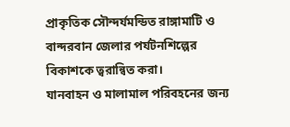প্রাকৃতিক সৌন্দর্যমন্ডিত রাঙ্গামাটি ও বান্দরবান জেলার পর্যটনশিল্পের বিকাশকে ত্বরান্বিত করা।
যানবাহন ও মালামাল পরিবহনের জন্য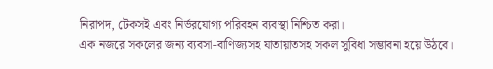নিরাপদ, টেকসই এবং নির্ভরযোগ্য পরিবহন ব্যবস্থা নিশ্চিত করা।
এক নজরে সকলের জন্য ব্যবসা-বাণিজ্যসহ যাতায়াতসহ সকল সুবিধা সম্ভাবনা হয়ে উঠবে।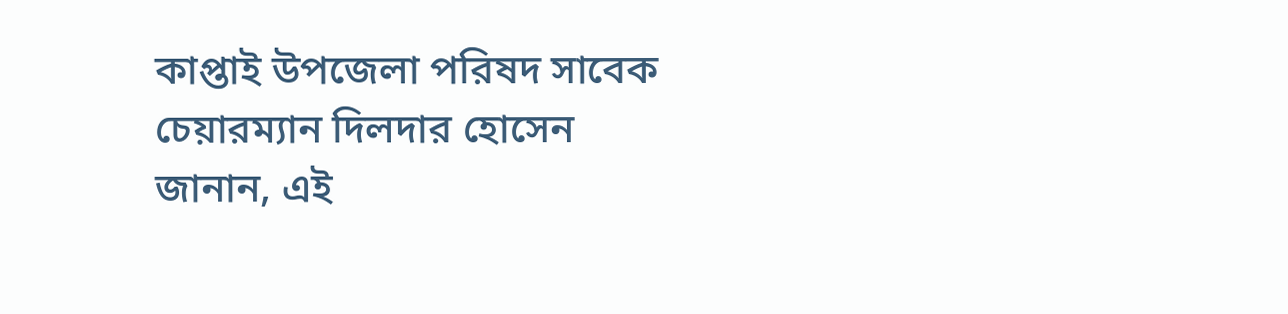কাপ্তাই উপজেলা পরিষদ সাবেক চেয়ারম্যান দিলদার হোসেন জানান, এই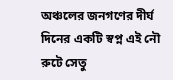অঞ্চলের জনগণের দীর্ঘ দিনের একটি স্বপ্ন এই নৌ রুটে সেতু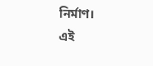নির্মাণ।
এই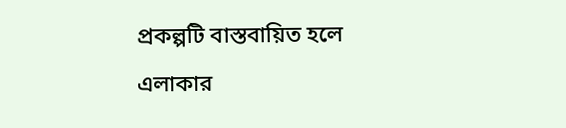প্রকল্পটি বাস্তবায়িত হলে এলাকার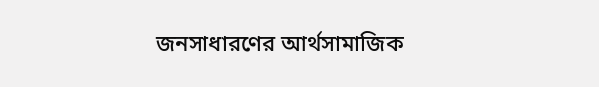জনসাধারণের আর্থসামাজিক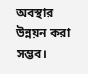অবস্থার উন্নয়ন করা সম্ভব।